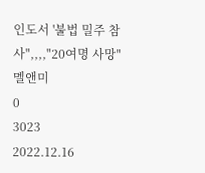인도서 '불법 밀주 참사",,,,"20여명 사망"
멜앤미
0
3023
2022.12.16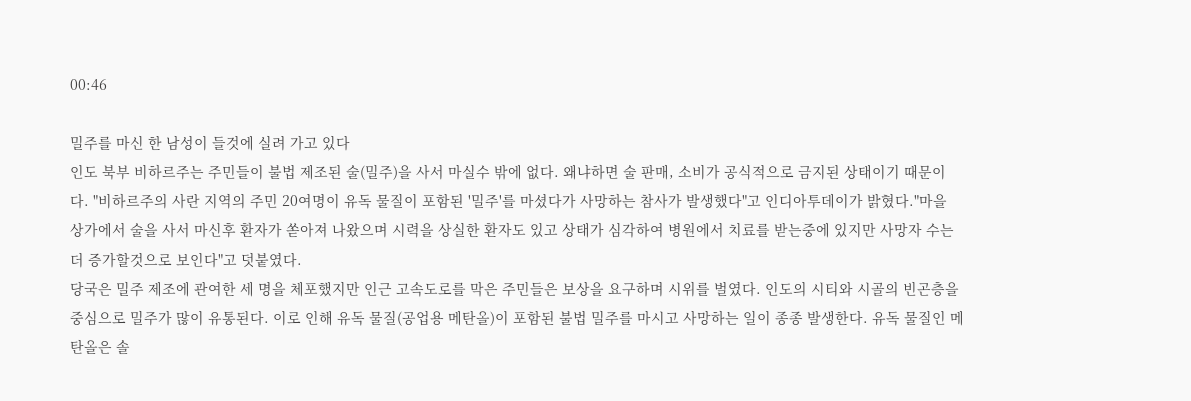00:46

밀주를 마신 한 남성이 들것에 실려 가고 있다
인도 북부 비하르주는 주민들이 불법 제조된 술(밀주)을 사서 마실수 밖에 없다. 왜냐하면 술 판매, 소비가 공식적으로 금지된 상태이기 때문이다. "비하르주의 사란 지역의 주민 20여명이 유독 물질이 포함된 '밀주'를 마셨다가 사망하는 참사가 발생했다"고 인디아투데이가 밝혔다."마을 상가에서 술을 사서 마신후 환자가 쏟아져 나왔으며 시력을 상실한 환자도 있고 상태가 심각하여 병원에서 치료를 받는중에 있지만 사망자 수는 더 증가할것으로 보인다"고 덧붙였다.
당국은 밀주 제조에 관여한 세 명을 체포했지만 인근 고속도로를 막은 주민들은 보상을 요구하며 시위를 벌였다. 인도의 시티와 시골의 빈곤층을 중심으로 밀주가 많이 유통된다. 이로 인해 유독 물질(공업용 메탄올)이 포함된 불법 밀주를 마시고 사망하는 일이 종종 발생한다. 유독 물질인 메탄올은 솔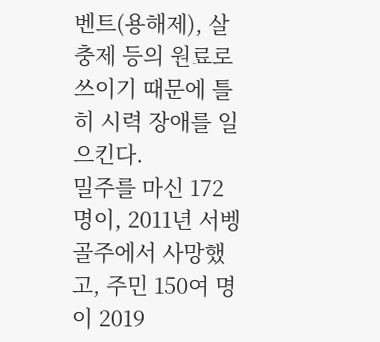벤트(용해제), 살충제 등의 원료로 쓰이기 때문에 틀히 시력 장애를 일으킨다.
밀주를 마신 172명이, 2011년 서벵골주에서 사망했고, 주민 150여 명이 2019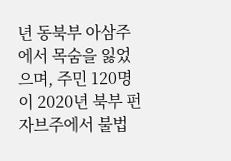년 동북부 아삼주에서 목숨을 잃었으며, 주민 120명이 2020년 북부 펀자브주에서 불법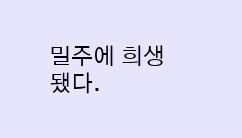밀주에 희생됐다.